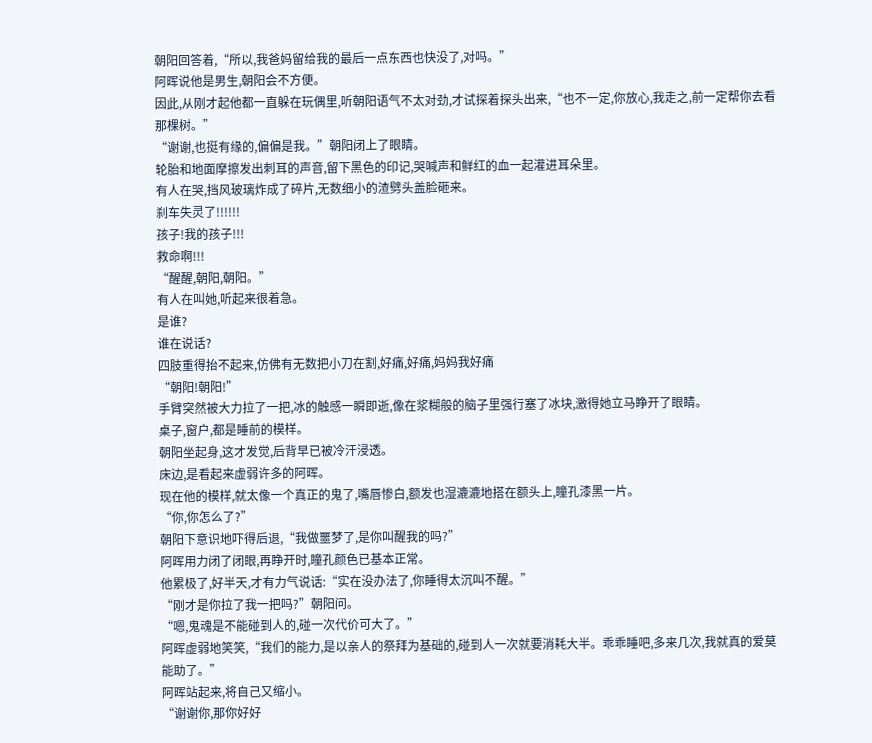朝阳回答着,“所以,我爸妈留给我的最后一点东西也快没了,对吗。”
阿晖说他是男生,朝阳会不方便。
因此,从刚才起他都一直躲在玩偶里,听朝阳语气不太对劲,才试探着探头出来,“也不一定,你放心,我走之,前一定帮你去看那棵树。”
“谢谢,也挺有缘的,偏偏是我。”朝阳闭上了眼睛。
轮胎和地面摩擦发出刺耳的声音,留下黑色的印记,哭喊声和鲜红的血一起灌进耳朵里。
有人在哭,挡风玻璃炸成了碎片,无数细小的渣劈头盖脸砸来。
刹车失灵了!!!!!!
孩子!我的孩子!!!
救命啊!!!
“醒醒,朝阳,朝阳。”
有人在叫她,听起来很着急。
是谁?
谁在说话?
四肢重得抬不起来,仿佛有无数把小刀在割,好痛,好痛,妈妈我好痛
“朝阳!朝阳!”
手臂突然被大力拉了一把,冰的触感一瞬即逝,像在浆糊般的脑子里强行塞了冰块,激得她立马睁开了眼睛。
桌子,窗户,都是睡前的模样。
朝阳坐起身,这才发觉,后背早已被冷汗浸透。
床边,是看起来虚弱许多的阿晖。
现在他的模样,就太像一个真正的鬼了,嘴唇惨白,额发也湿漉漉地搭在额头上,瞳孔漆黑一片。
“你,你怎么了?”
朝阳下意识地吓得后退,“我做噩梦了,是你叫醒我的吗?”
阿晖用力闭了闭眼,再睁开时,瞳孔颜色已基本正常。
他累极了,好半天,才有力气说话:“实在没办法了,你睡得太沉叫不醒。”
“刚才是你拉了我一把吗?”朝阳问。
“嗯,鬼魂是不能碰到人的,碰一次代价可大了。”
阿晖虚弱地笑笑,“我们的能力,是以亲人的祭拜为基础的,碰到人一次就要消耗大半。乖乖睡吧,多来几次,我就真的爱莫能助了。”
阿晖站起来,将自己又缩小。
“谢谢你,那你好好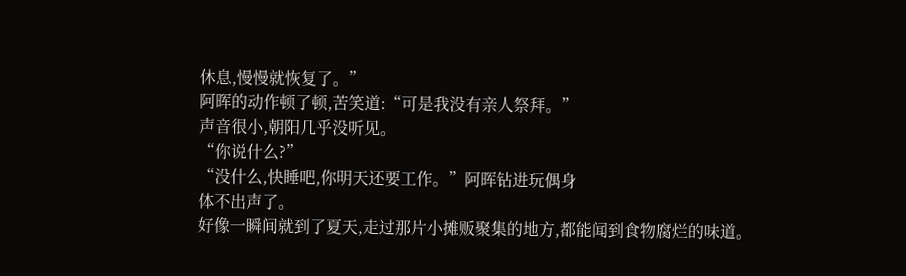休息,慢慢就恢复了。”
阿晖的动作顿了顿,苦笑道:“可是我没有亲人祭拜。”
声音很小,朝阳几乎没听见。
“你说什么?”
“没什么,快睡吧,你明天还要工作。”阿晖钻进玩偶身
体不出声了。
好像一瞬间就到了夏天,走过那片小摊贩聚集的地方,都能闻到食物腐烂的味道。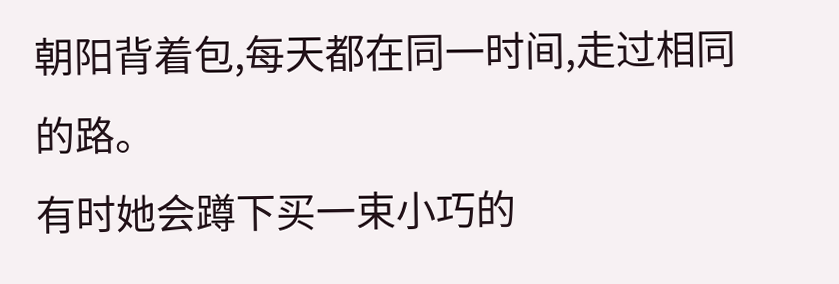朝阳背着包,每天都在同一时间,走过相同的路。
有时她会蹲下买一束小巧的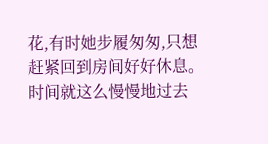花,有时她步履匆匆,只想赶紧回到房间好好休息。
时间就这么慢慢地过去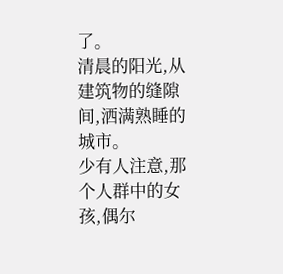了。
清晨的阳光,从建筑物的缝隙间,洒满熟睡的城市。
少有人注意,那个人群中的女孩,偶尔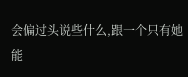会偏过头说些什么,跟一个只有她能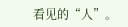看见的“人”。